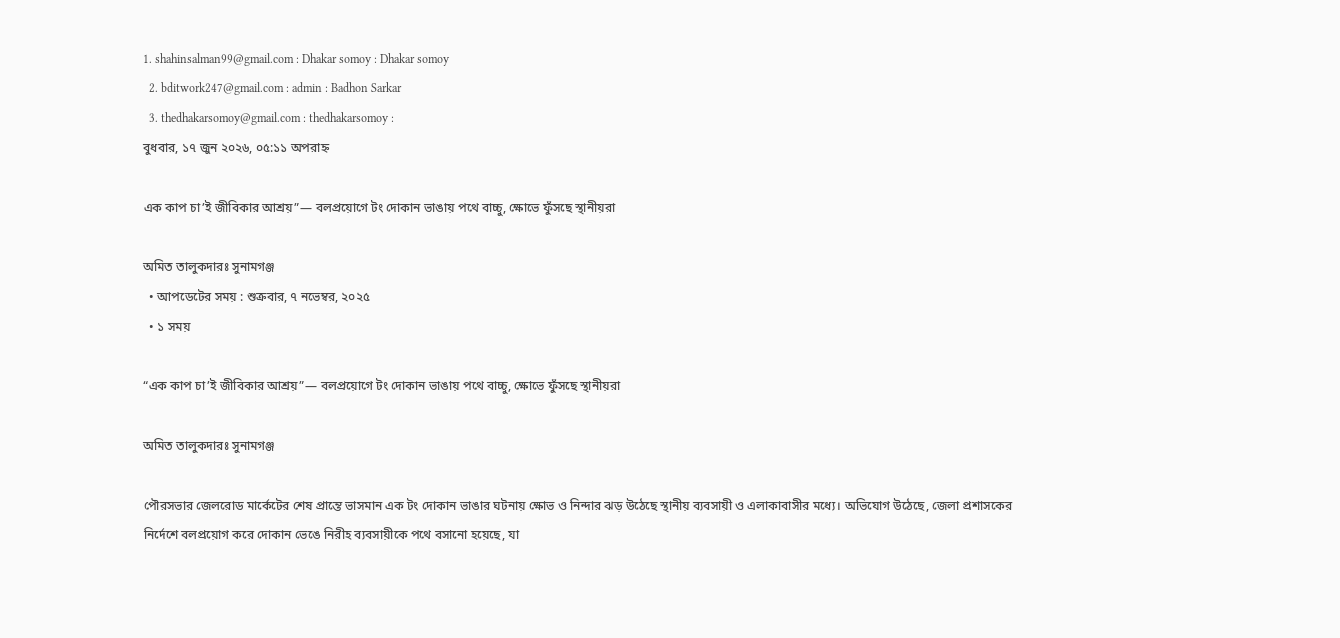1. shahinsalman99@gmail.com : Dhakar somoy : Dhakar somoy
  2. bditwork247@gmail.com : admin : Badhon Sarkar
  3. thedhakarsomoy@gmail.com : thedhakarsomoy :
বুধবার, ১৭ জুন ২০২৬, ০৫:১১ অপরাহ্ন

এক কাপ চা’ই জীবিকার আশ্রয়”— বলপ্রয়োগে টং দোকান ভাঙায় পথে বাচ্চু, ক্ষোভে ফুঁসছে স্থানীয়রা

অমিত তালুকদারঃ সুনামগঞ্জ
  • আপডেটের সময় : শুক্রবার, ৭ নভেম্বর, ২০২৫
  • ১ সময়

“এক কাপ চা’ই জীবিকার আশ্রয়”— বলপ্রয়োগে টং দোকান ভাঙায় পথে বাচ্চু, ক্ষোভে ফুঁসছে স্থানীয়রা

অমিত তালুকদারঃ সুনামগঞ্জ

পৌরসভার জেলরোড মার্কেটের শেষ প্রান্তে ভাসমান এক টং দোকান ভাঙার ঘটনায় ক্ষোভ ও নিন্দার ঝড় উঠেছে স্থানীয় ব্যবসায়ী ও এলাকাবাসীর মধ্যে। অভিযোগ উঠেছে, জেলা প্রশাসকের নির্দেশে বলপ্রয়োগ করে দোকান ভেঙে নিরীহ ব্যবসায়ীকে পথে বসানো হয়েছে, যা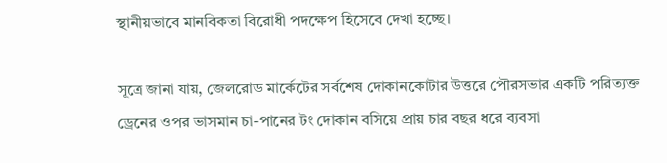স্থানীয়ভাবে মানবিকতা বিরোধী পদক্ষেপ হিসেবে দেখা হচ্ছে।

সূত্রে জানা যায়, জেলরোড মার্কেটের সর্বশেষ দোকানকোটার উত্তরে পৌরসভার একটি পরিত্যক্ত ড্রেনের ওপর ভাসমান চা-পানের টং দোকান বসিয়ে প্রায় চার বছর ধরে ব্যবসা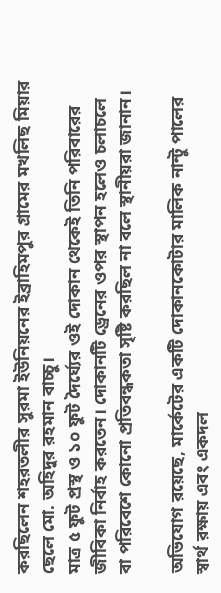করছিলেন শহরতলীর সুরমা ইউনিয়নের ইব্রাহিমপুর গ্রামের মখলিছ মিয়ার ছেলে মো. অহিদুর রহমান বাচ্চু।
মাত্র ৫ ফুট প্রস্থ ও ১০ ফুট দৈর্ঘ্যের ওই দোকান থেকেই তিনি পরিবারের জীবিকা নির্বাহ করতেন। দোকানটি ড্রেনের ওপর স্থাপন হলেও চলাচলে বা পরিবেশে কোনো প্রতিবন্ধকতা সৃষ্টি করছিল না বলে স্থানীয়রা জানান।

অভিযোগ রয়েছে, মার্কেটের একটি দোকানকোটার মালিক নান্টু পালের স্বার্থ রক্ষায় এবং একদল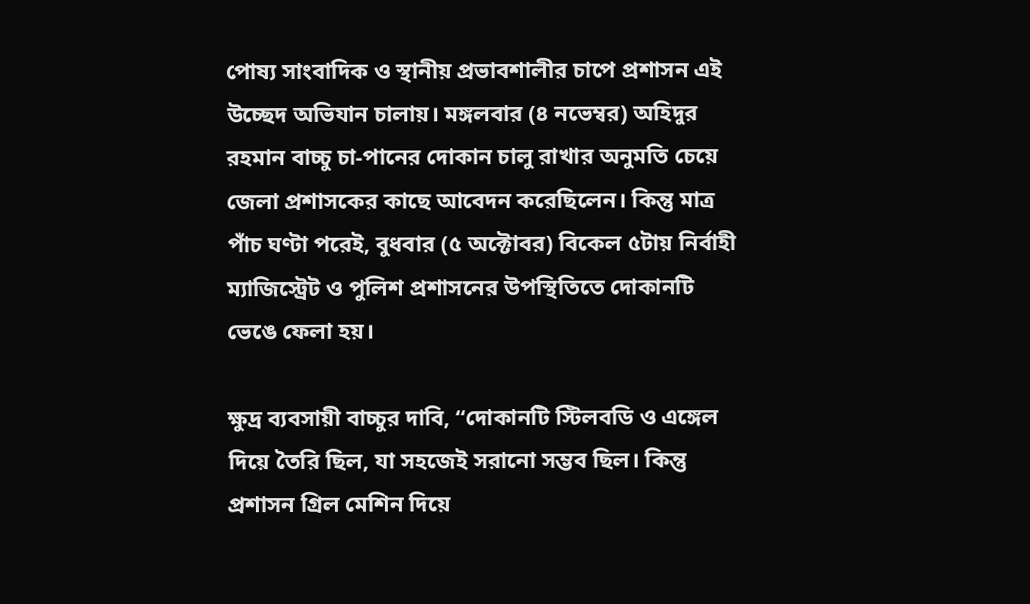পোষ্য সাংবাদিক ও স্থানীয় প্রভাবশালীর চাপে প্রশাসন এই উচ্ছেদ অভিযান চালায়। মঙ্গলবার (৪ নভেম্বর) অহিদুর রহমান বাচ্চু চা-পানের দোকান চালু রাখার অনুমতি চেয়ে জেলা প্রশাসকের কাছে আবেদন করেছিলেন। কিন্তু মাত্র পাঁচ ঘণ্টা পরেই, বুধবার (৫ অক্টোবর) বিকেল ৫টায় নির্বাহী ম্যাজিস্ট্রেট ও পুলিশ প্রশাসনের উপস্থিতিতে দোকানটি ভেঙে ফেলা হয়।

ক্ষুদ্র ব্যবসায়ী বাচ্চুর দাবি, “দোকানটি স্টিলবডি ও এঙ্গেল দিয়ে তৈরি ছিল, যা সহজেই সরানো সম্ভব ছিল। কিন্তু প্রশাসন গ্রিল মেশিন দিয়ে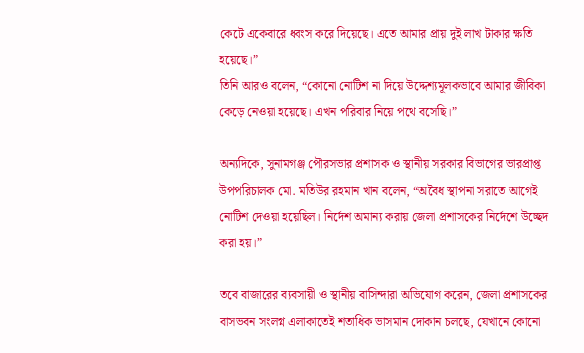কেটে একেবারে ধ্বংস করে দিয়েছে। এতে আমার প্রায় দুই লাখ টাকার ক্ষতি হয়েছে।”
তিনি আরও বলেন, “কোনো নোটিশ না দিয়ে উদ্দেশ্যমূলকভাবে আমার জীবিকা কেড়ে নেওয়া হয়েছে। এখন পরিবার নিয়ে পথে বসেছি।”

অন্যদিকে, সুনামগঞ্জ পৌরসভার প্রশাসক ও স্থানীয় সরকার বিভাগের ভারপ্রাপ্ত উপপরিচালক মো. মতিউর রহমান খান বলেন, “অবৈধ স্থাপনা সরাতে আগেই নোটিশ দেওয়া হয়েছিল। নির্দেশ অমান্য করায় জেলা প্রশাসকের নির্দেশে উচ্ছেদ করা হয়।”

তবে বাজারের ব্যবসায়ী ও স্থানীয় বাসিন্দারা অভিযোগ করেন, জেলা প্রশাসকের বাসভবন সংলগ্ন এলাকাতেই শতাধিক ভাসমান দোকান চলছে, যেখানে কোনো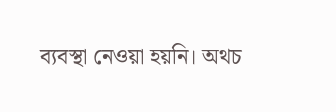ব্যবস্থা নেওয়া হয়নি। অথচ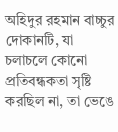অহিদুর রহমান বাচ্চুর দোকানটি, যা চলাচলে কোনো প্রতিবন্ধকতা সৃষ্টি করছিল না, তা ভেঙে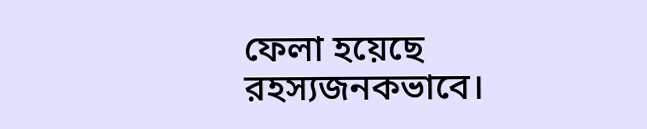ফেলা হয়েছে রহস্যজনকভাবে।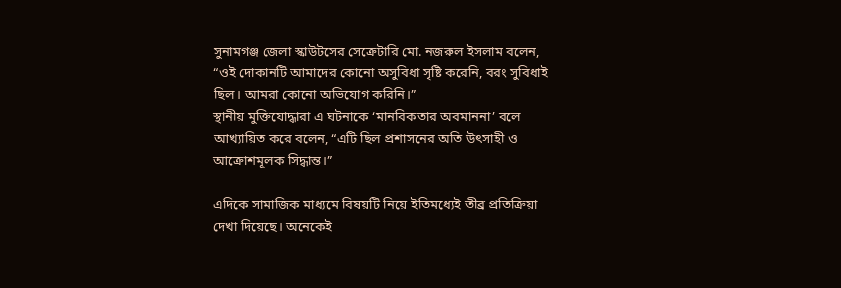সুনামগঞ্জ জেলা স্কাউটসের সেক্রেটারি মো. নজরুল ইসলাম বলেন, “ওই দোকানটি আমাদের কোনো অসুবিধা সৃষ্টি করেনি, বরং সুবিধাই ছিল। আমরা কোনো অভিযোগ করিনি।”
স্থানীয় মুক্তিযোদ্ধারা এ ঘটনাকে ‘মানবিকতার অবমাননা’ বলে আখ্যায়িত করে বলেন, “এটি ছিল প্রশাসনের অতি উৎসাহী ও আক্রোশমূলক সিদ্ধান্ত।”

এদিকে সামাজিক মাধ্যমে বিষয়টি নিয়ে ইতিমধ্যেই তীব্র প্রতিক্রিয়া দেখা দিয়েছে। অনেকেই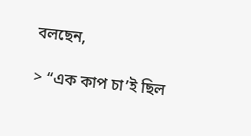বলছেন,

> “এক কাপ চা’ই ছিল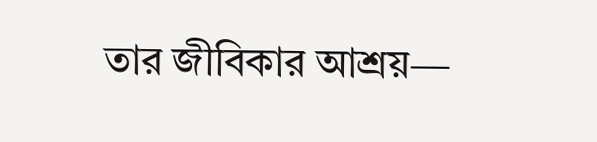তার জীবিকার আশ্রয়—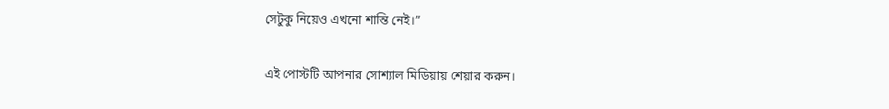সেটুকু নিয়েও এখনো শান্তি নেই।”

এই পোস্টটি আপনার সোশ্যাল মিডিয়ায় শেয়ার করুন।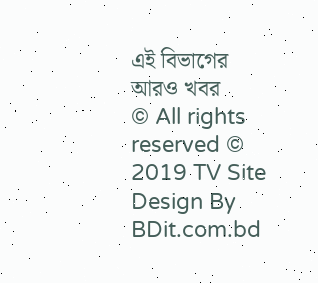এই বিভাগের আরও খবর
© All rights reserved © 2019 TV Site
Design By BDit.com.bd